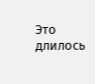Это длилось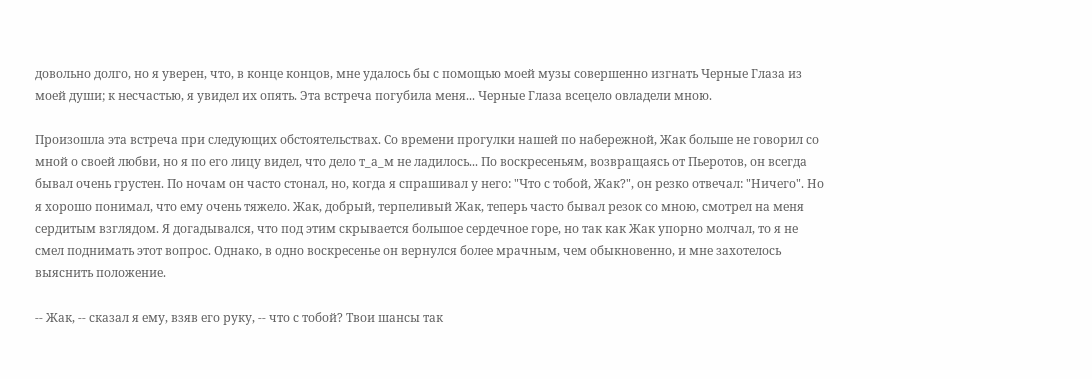довольно долго, но я уверен, что, в конце концов, мне удалось бы с помощью моей музы совершенно изгнать Черные Глаза из моей души; к несчастью, я увидел их опять. Эта встреча погубила меня... Черные Глаза всецело овладели мною.

Произошла эта встреча при следующих обстоятельствах. Со времени прогулки нашей по набережной, Жак больше не говорил со мной о своей любви, но я по его лицу видел, что дело т_а_м не ладилось... По воскресеньям, возвращаясь от Пьеротов, он всегда бывал очень грустен. По ночам он часто стонал, но, когда я спрашивал у него: "Что с тобой, Жак?", он резко отвечал: "Ничего". Но я хорошо понимал, что ему очень тяжело. Жак, добрый, терпеливый Жак, теперь часто бывал резок со мною, смотрел на меня сердитым взглядом. Я догадывался, что под этим скрывается большое сердечное горе, но так как Жак упорно молчал, то я не смел поднимать этот вопрос. Однако, в одно воскресенье он вернулся более мрачным, чем обыкновенно, и мне захотелось выяснить положение.

-- Жак, -- сказал я ему, взяв его руку, -- что с тобой? Твои шансы так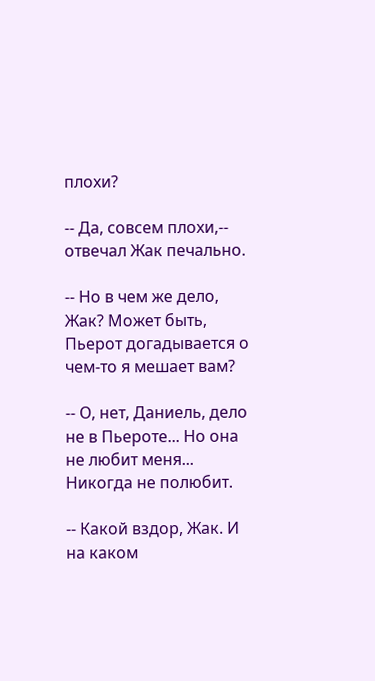плохи?

-- Да, совсем плохи,-- отвечал Жак печально.

-- Но в чем же дело, Жак? Может быть, Пьерот догадывается о чем-то я мешает вам?

-- О, нет, Даниель, дело не в Пьероте... Но она не любит меня... Никогда не полюбит.

-- Какой вздор, Жак. И на каком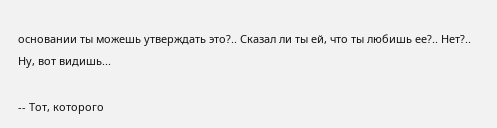основании ты можешь утверждать это?.. Сказал ли ты ей, что ты любишь ее?.. Нет?.. Ну, вот видишь...

-- Тот, которого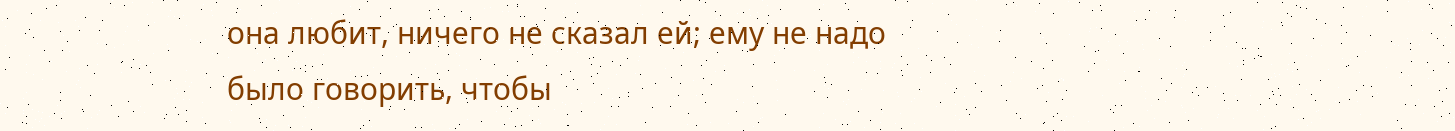она любит, ничего не сказал ей; ему не надо было говорить, чтобы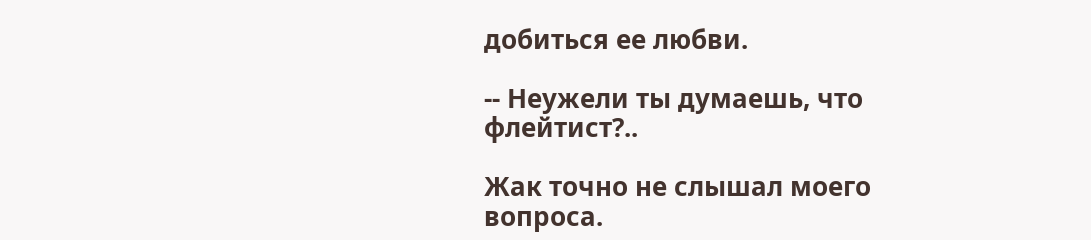добиться ее любви.

-- Неужели ты думаешь, что флейтист?..

Жак точно не слышал моего вопроса.